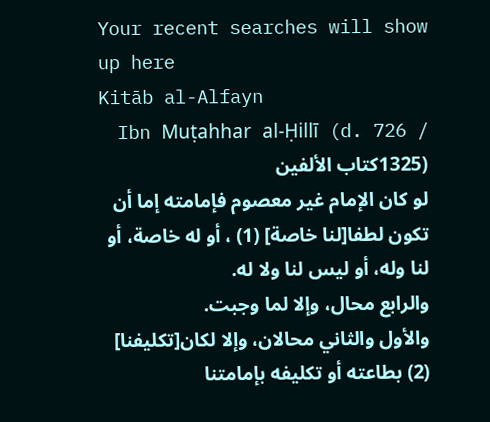Your recent searches will show up here
Kitāb al-Alfayn
Ibn Muṭahhar al-Ḥillī (d. 726 / 1325)كتاب الألفين
لو كان الإمام غير معصوم فإمامته إما أن تكون لطفا[لنا خاصة] (1) ، أو له خاصة، أو لنا وله، أو ليس لنا ولا له.
والرابع محال، وإلا لما وجبت.
والأول والثاني محالان، وإلا لكان[تكليفنا] (2) بطاعته أو تكليفه بإمامتنا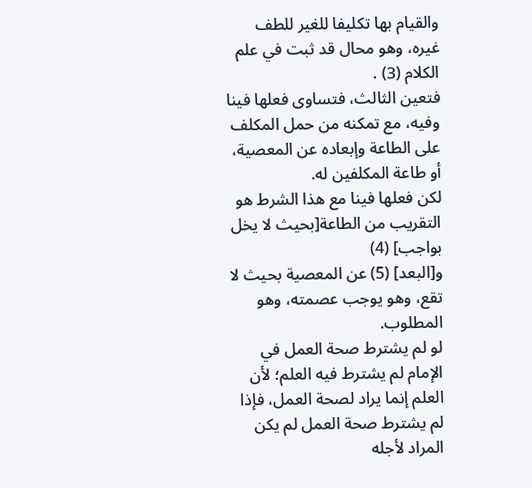والقيام بها تكليفا للغير للطف غيره، وهو محال قد ثبت في علم الكلام (3) .
فتعين الثالث، فتساوى فعلها فينا وفيه، مع تمكنه من حمل المكلف على الطاعة وإبعاده عن المعصية، أو طاعة المكلفين له.
لكن فعلها فينا مع هذا الشرط هو التقريب من الطاعة[بحيث لا يخل بواجب] (4)
و[البعد] (5) عن المعصية بحيث لا تقع، وهو يوجب عصمته، وهو المطلوب.
لو لم يشترط صحة العمل في الإمام لم يشترط فيه العلم؛ لأن العلم إنما يراد لصحة العمل، فإذا لم يشترط صحة العمل لم يكن المراد لأجله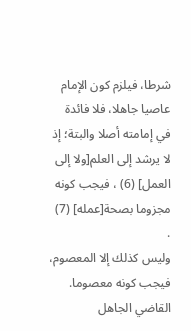شرطا، فيلزم كون الإمام عاصيا جاهلا، فلا فائدة في إمامته أصلا والبتة؛ إذ لا يرشد إلى العلم[ولا إلى العمل] (6) ، فيجب كونه مجزوما بصحة[عمله] (7) .
وليس كذلك إلا المعصوم، فيجب كونه معصوما.
القاضي الجاهل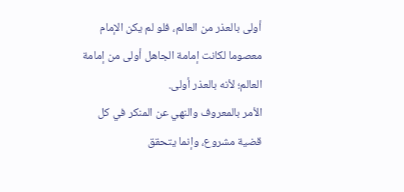أولى بالعذر من العالم، فلو لم يكن الإمام معصوما لكانت إمامة الجاهل أولى من إمامة العالم؛ لأنه بالعذر أولى.
الأمر بالمعروف والنهي عن المنكر في كل قضية مشروع، وإنما يتحقق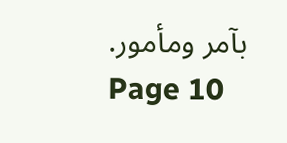بآمر ومأمور.
Page 10